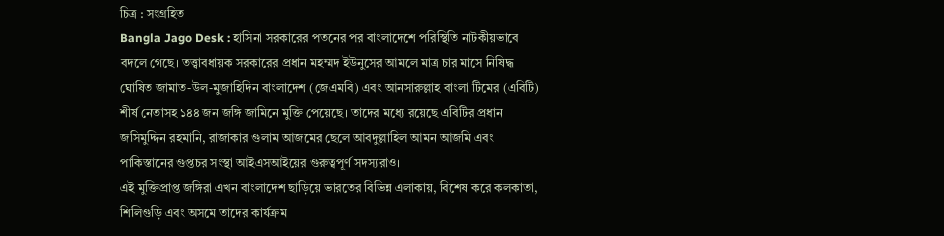চিত্র : সংগ্রহিত
Bangla Jago Desk : হাসিনা সরকারের পতনের পর বাংলাদেশে পরিস্থিতি নাটকীয়ভাবে বদলে গেছে। তত্ত্বাবধায়ক সরকারের প্রধান মহম্মদ ইউনুসের আমলে মাত্র চার মাসে নিষিদ্ধ ঘোষিত জামাত-উল-মুজাহিদিন বাংলাদেশ (জেএমবি) এবং আনসারুল্লাহ বাংলা টিমের (এবিটি) শীর্ষ নেতাসহ ১৪৪ জন জঙ্গি জামিনে মুক্তি পেয়েছে। তাদের মধ্যে রয়েছে এবিটির প্রধান জসিমুদ্দিন রহমানি, রাজাকার গুলাম আজমের ছেলে আবদুল্লাহিল আমন আজমি এবং পাকিস্তানের গুপ্তচর সংস্থা আইএসআইয়ের গুরুত্বপূর্ণ সদস্যরাও।
এই মুক্তিপ্রাপ্ত জঙ্গিরা এখন বাংলাদেশ ছাড়িয়ে ভারতের বিভিন্ন এলাকায়, বিশেষ করে কলকাতা, শিলিগুড়ি এবং অসমে তাদের কার্যক্রম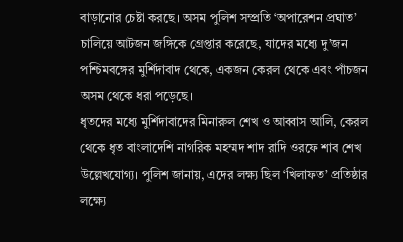বাড়ানোর চেষ্টা করছে। অসম পুলিশ সম্প্রতি ‘অপারেশন প্রঘাত’ চালিয়ে আটজন জঙ্গিকে গ্রেপ্তার করেছে, যাদের মধ্যে দু’জন পশ্চিমবঙ্গের মুর্শিদাবাদ থেকে, একজন কেরল থেকে এবং পাঁচজন অসম থেকে ধরা পড়েছে।
ধৃতদের মধ্যে মুর্শিদাবাদের মিনারুল শেখ ও আব্বাস আলি, কেরল থেকে ধৃত বাংলাদেশি নাগরিক মহম্মদ শাদ রাদি ওরফে শাব শেখ উল্লেখযোগ্য। পুলিশ জানায়, এদের লক্ষ্য ছিল ‘খিলাফত’ প্রতিষ্ঠার লক্ষ্যে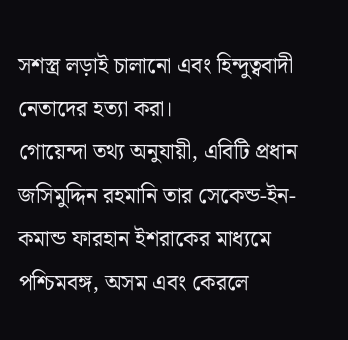সশস্ত্র লড়াই চালানো এবং হিন্দুত্ববাদী নেতাদের হত্যা করা।
গোয়েন্দা তথ্য অনুযায়ী, এবিটি প্রধান জসিমুদ্দিন রহমানি তার সেকেন্ড-ইন-কমান্ড ফারহান ইশরাকের মাধ্যমে পশ্চিমবঙ্গ, অসম এবং কেরলে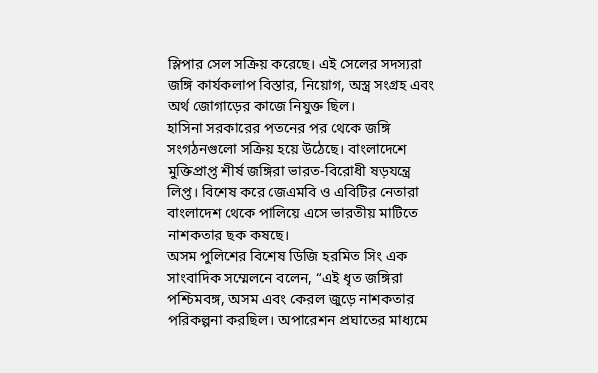স্লিপার সেল সক্রিয় করেছে। এই সেলের সদস্যরা জঙ্গি কার্যকলাপ বিস্তার, নিয়োগ, অস্ত্র সংগ্রহ এবং অর্থ জোগাড়ের কাজে নিযুক্ত ছিল।
হাসিনা সরকারের পতনের পর থেকে জঙ্গি সংগঠনগুলো সক্রিয় হয়ে উঠেছে। বাংলাদেশে মুক্তিপ্রাপ্ত শীর্ষ জঙ্গিরা ভারত-বিরোধী ষড়যন্ত্রে লিপ্ত। বিশেষ করে জেএমবি ও এবিটির নেতারা বাংলাদেশ থেকে পালিয়ে এসে ভারতীয় মাটিতে নাশকতার ছক কষছে।
অসম পুলিশের বিশেষ ডিজি হরমিত সিং এক সাংবাদিক সম্মেলনে বলেন, “এই ধৃত জঙ্গিরা পশ্চিমবঙ্গ, অসম এবং কেরল জুড়ে নাশকতার পরিকল্পনা করছিল। অপারেশন প্রঘাতের মাধ্যমে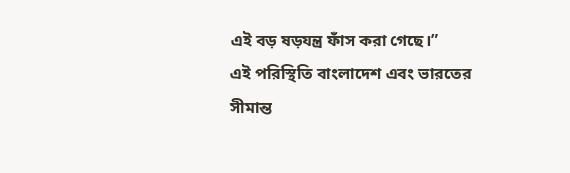এই বড় ষড়যন্ত্র ফাঁস করা গেছে।”
এই পরিস্থিতি বাংলাদেশ এবং ভারতের সীমান্ত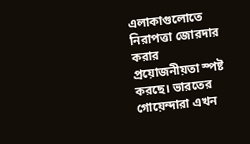এলাকাগুলোতে নিরাপত্তা জোরদার করার প্রয়োজনীয়তা স্পষ্ট করছে। ভারতের গোয়েন্দারা এখন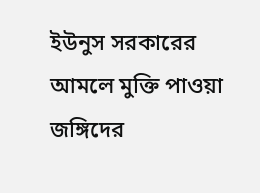ইউনুস সরকারের আমলে মুক্তি পাওয়া জঙ্গিদের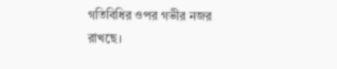গতিবিধির ওপর গভীর নজর রাখছে।